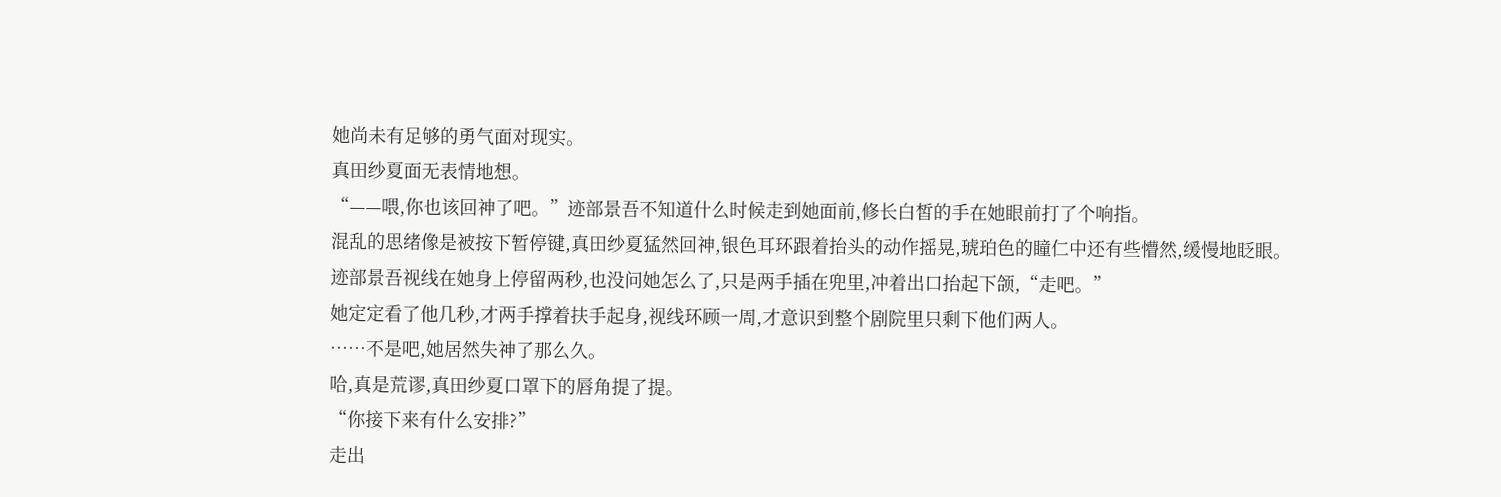她尚未有足够的勇气面对现实。
真田纱夏面无表情地想。
“——喂,你也该回神了吧。”迹部景吾不知道什么时候走到她面前,修长白皙的手在她眼前打了个响指。
混乱的思绪像是被按下暂停键,真田纱夏猛然回神,银色耳环跟着抬头的动作摇晃,琥珀色的瞳仁中还有些懵然,缓慢地眨眼。
迹部景吾视线在她身上停留两秒,也没问她怎么了,只是两手插在兜里,冲着出口抬起下颌,“走吧。”
她定定看了他几秒,才两手撑着扶手起身,视线环顾一周,才意识到整个剧院里只剩下他们两人。
……不是吧,她居然失神了那么久。
哈,真是荒谬,真田纱夏口罩下的唇角提了提。
“你接下来有什么安排?”
走出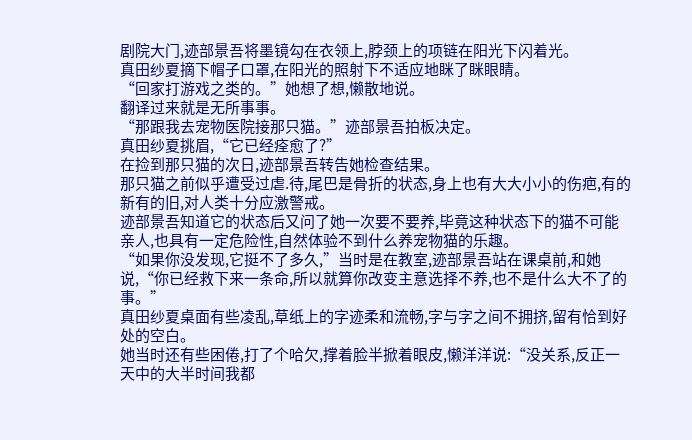剧院大门,迹部景吾将墨镜勾在衣领上,脖颈上的项链在阳光下闪着光。
真田纱夏摘下帽子口罩,在阳光的照射下不适应地眯了眯眼睛。
“回家打游戏之类的。”她想了想,懒散地说。
翻译过来就是无所事事。
“那跟我去宠物医院接那只猫。”迹部景吾拍板决定。
真田纱夏挑眉,“它已经痊愈了?”
在捡到那只猫的次日,迹部景吾转告她检查结果。
那只猫之前似乎遭受过虐.待,尾巴是骨折的状态,身上也有大大小小的伤疤,有的新有的旧,对人类十分应激警戒。
迹部景吾知道它的状态后又问了她一次要不要养,毕竟这种状态下的猫不可能亲人,也具有一定危险性,自然体验不到什么养宠物猫的乐趣。
“如果你没发现,它挺不了多久,”当时是在教室,迹部景吾站在课桌前,和她说,“你已经救下来一条命,所以就算你改变主意选择不养,也不是什么大不了的事。”
真田纱夏桌面有些凌乱,草纸上的字迹柔和流畅,字与字之间不拥挤,留有恰到好处的空白。
她当时还有些困倦,打了个哈欠,撑着脸半掀着眼皮,懒洋洋说:“没关系,反正一天中的大半时间我都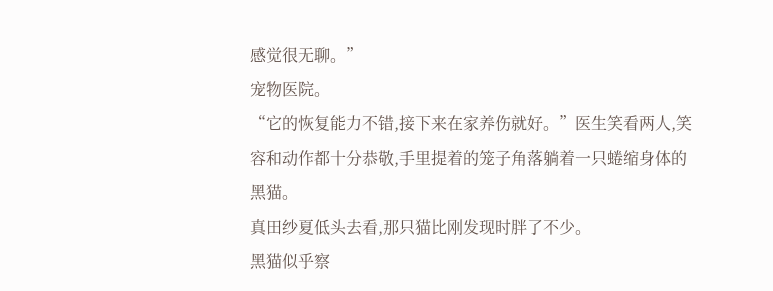感觉很无聊。”
宠物医院。
“它的恢复能力不错,接下来在家养伤就好。”医生笑看两人,笑容和动作都十分恭敬,手里提着的笼子角落躺着一只蜷缩身体的黑猫。
真田纱夏低头去看,那只猫比刚发现时胖了不少。
黑猫似乎察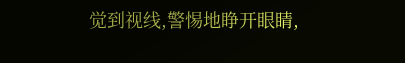觉到视线,警惕地睁开眼睛,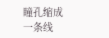瞳孔缩成一条线